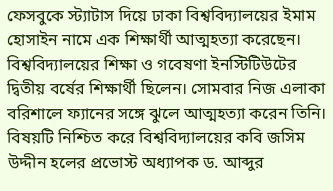ফেসবুকে স্ট্যাটাস দিয়ে ঢাকা বিশ্ববিদ্যালয়ের ইমাম হোসাইন নামে এক শিক্ষার্থী আত্মহত্যা করেছেন। বিশ্ববিদ্যালয়ের শিক্ষা ও গবেষণা ইনস্টিটিউটের দ্বিতীয় বর্ষের শিক্ষার্থী ছিলেন। সোমবার নিজ এলাকা বরিশালে ফ্যানের সঙ্গে ঝুলে আত্মহত্যা করেন তিনি।
বিষয়টি নিশ্চিত করে বিশ্ববিদ্যালয়ের কবি জসিম উদ্দীন হলের প্রভোস্ট অধ্যাপক ড. আব্দুর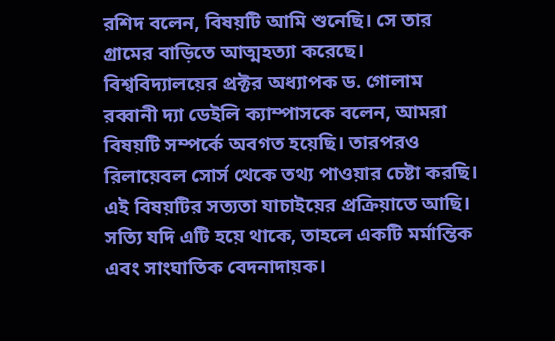রশিদ বলেন, বিষয়টি আমি শুনেছি। সে তার গ্রামের বাড়িতে আত্মহত্যা করেছে।
বিশ্ববিদ্যালয়ের প্রক্টর অধ্যাপক ড. গোলাম রব্বানী দ্যা ডেইলি ক্যাম্পাসকে বলেন, আমরা বিষয়টি সম্পর্কে অবগত হয়েছি। তারপরও রিলায়েবল সোর্স থেকে তথ্য পাওয়ার চেষ্টা করছি। এই বিষয়টির সত্যতা যাচাইয়ের প্রক্রিয়াতে আছি। সত্যি যদি এটি হয়ে থাকে, তাহলে একটি মর্মান্তিক এবং সাংঘাতিক বেদনাদায়ক।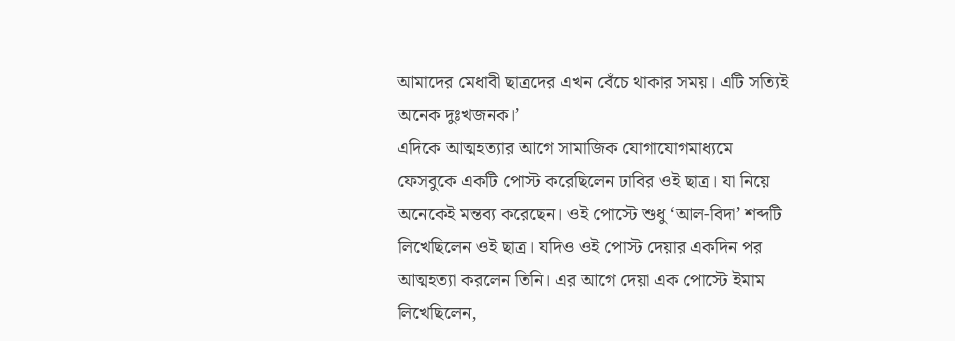আমাদের মেধাবী ছাত্রদের এখন বেঁচে থাকার সময়। এটি সত্যিই অনেক দুঃখজনক।’
এদিকে আত্মহত্যার আগে সামাজিক যোগাযোগমাধ্যমে ফেসবুকে একটি পোস্ট করেছিলেন ঢাবির ওই ছাত্র। যা নিয়ে অনেকেই মন্তব্য করেছেন। ওই পোস্টে শুধু ‘আল-বিদা’ শব্দটি লিখেছিলেন ওই ছাত্র। যদিও ওই পোস্ট দেয়ার একদিন পর আত্মহত্যা করলেন তিনি। এর আগে দেয়া এক পোস্টে ইমাম লিখেছিলেন,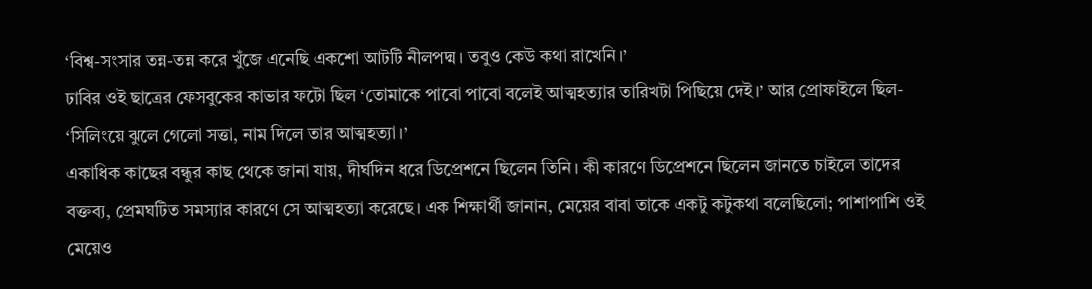‘বিশ্ব-সংসার তন্ন-তন্ন করে খুঁজে এনেছি একশো আটটি নীলপদ্ম। তবুও কেউ কথা রাখেনি।’
ঢাবির ওই ছাত্রের ফেসবুকের কাভার ফটো ছিল ‘তোমাকে পাবো পাবো বলেই আত্মহত্যার তারিখটা পিছিয়ে দেই।’ আর প্রোফাইলে ছিল- ‘সিলিংয়ে ঝুলে গেলো সত্তা, নাম দিলে তার আত্মহত্যা।’
একাধিক কাছের বন্ধুর কাছ থেকে জানা যায়, দীর্ঘদিন ধরে ডিপ্রেশনে ছিলেন তিনি। কী কারণে ডিপ্রেশনে ছিলেন জানতে চাইলে তাদের বক্তব্য, প্রেমঘটিত সমস্যার কারণে সে আত্মহত্যা করেছে। এক শিক্ষার্থী জানান, মেয়ের বাবা তাকে একটু কটুকথা বলেছিলো; পাশাপাশি ওই মেয়েও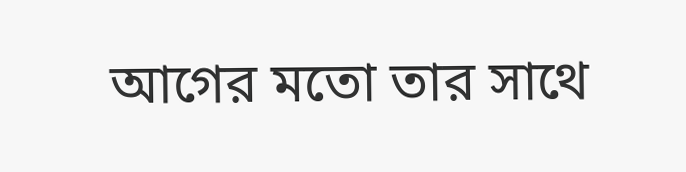আগের মতো তার সাথে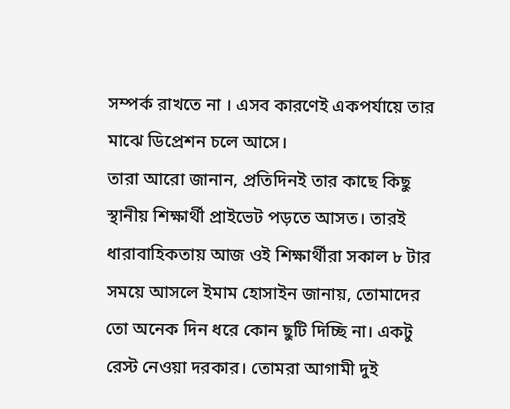সম্পর্ক রাখতে না । এসব কারণেই একপর্যায়ে তার মাঝে ডিপ্রেশন চলে আসে।
তারা আরো জানান, প্রতিদিনই তার কাছে কিছু স্থানীয় শিক্ষার্থী প্রাইভেট পড়তে আসত। তারই ধারাবাহিকতায় আজ ওই শিক্ষার্থীরা সকাল ৮ টার সময়ে আসলে ইমাম হোসাইন জানায়, তোমাদের তো অনেক দিন ধরে কোন ছুটি দিচ্ছি না। একটু রেস্ট নেওয়া দরকার। তোমরা আগামী দুই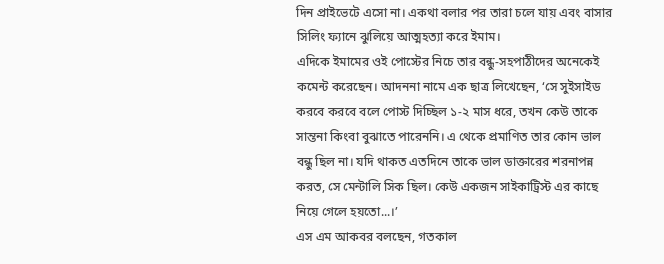দিন প্রাইভেটে এসো না। একথা বলার পর তারা চলে যায় এবং বাসার সিলিং ফ্যানে ঝুলিয়ে আত্মহত্যা করে ইমাম।
এদিকে ইমামের ওই পোস্টের নিচে তার বন্ধু-সহপাঠীদের অনেকেই কমেন্ট করেছেন। আদননা নামে এক ছাত্র লিখেছেন, ‘সে সুইসাইড করবে করবে বলে পোস্ট দিচ্ছিল ১-২ মাস ধরে, তখন কেউ তাকে সান্তনা কিংবা বুঝাতে পারেননি। এ থেকে প্রমাণিত তার কোন ভাল বন্ধু ছিল না। যদি থাকত এতদিনে তাকে ভাল ডাক্তারের শরনাপন্ন করত, সে মেন্টালি সিক ছিল। কেউ একজন সাইকাট্রিস্ট এর কাছে নিয়ে গেলে হয়তো...।’
এস এম আকবর বলছেন, গতকাল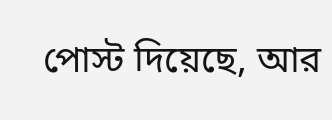পোস্ট দিয়েছে, আর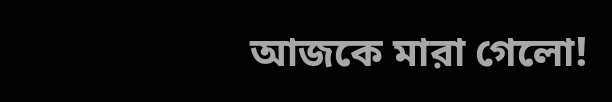আজকে মারা গেলো!